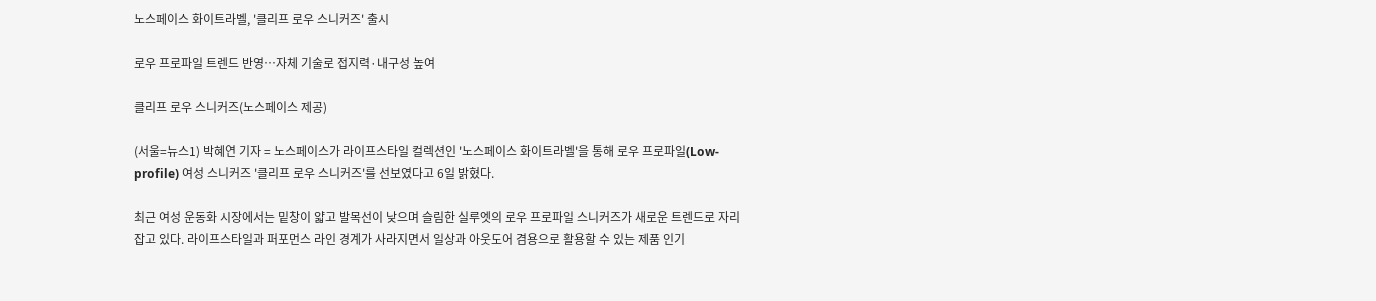노스페이스 화이트라벨, '클리프 로우 스니커즈' 출시

로우 프로파일 트렌드 반영…자체 기술로 접지력·내구성 높여

클리프 로우 스니커즈(노스페이스 제공)

(서울=뉴스1) 박혜연 기자 = 노스페이스가 라이프스타일 컬렉션인 '노스페이스 화이트라벨'을 통해 로우 프로파일(Low-profile) 여성 스니커즈 '클리프 로우 스니커즈'를 선보였다고 6일 밝혔다.

최근 여성 운동화 시장에서는 밑창이 얇고 발목선이 낮으며 슬림한 실루엣의 로우 프로파일 스니커즈가 새로운 트렌드로 자리 잡고 있다. 라이프스타일과 퍼포먼스 라인 경계가 사라지면서 일상과 아웃도어 겸용으로 활용할 수 있는 제품 인기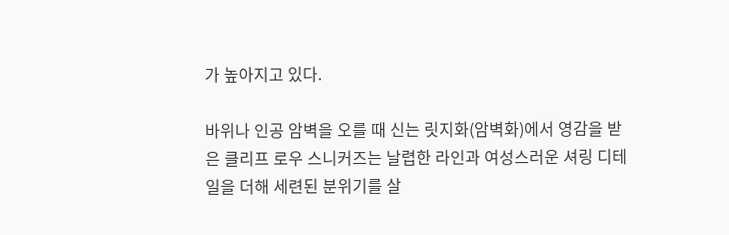가 높아지고 있다.

바위나 인공 암벽을 오를 때 신는 릿지화(암벽화)에서 영감을 받은 클리프 로우 스니커즈는 날렵한 라인과 여성스러운 셔링 디테일을 더해 세련된 분위기를 살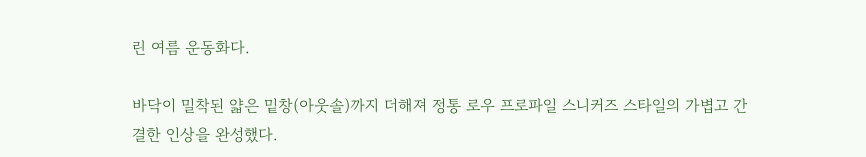린 여름 운동화다.

바닥이 밀착된 얇은 밑창(아웃솔)까지 더해져 정통 로우 프로파일 스니커즈 스타일의 가볍고 간결한 인상을 완성했다.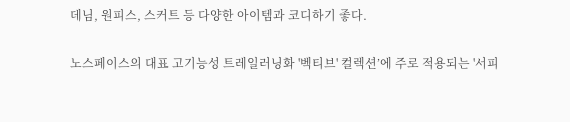데님, 원피스, 스커트 등 다양한 아이템과 코디하기 좋다.

노스페이스의 대표 고기능성 트레일러닝화 '벡티브' 컬렉션’에 주로 적용되는 '서피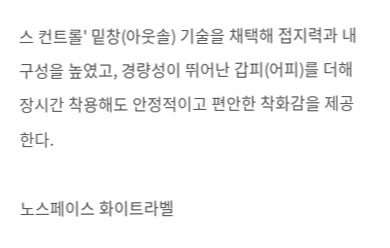스 컨트롤' 밑창(아웃솔) 기술을 채택해 접지력과 내구성을 높였고, 경량성이 뛰어난 갑피(어피)를 더해 장시간 착용해도 안정적이고 편안한 착화감을 제공한다.

노스페이스 화이트라벨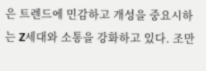은 트렌드에 민감하고 개성을 중요시하는 Z세대와 소통을 강화하고 있다. 조만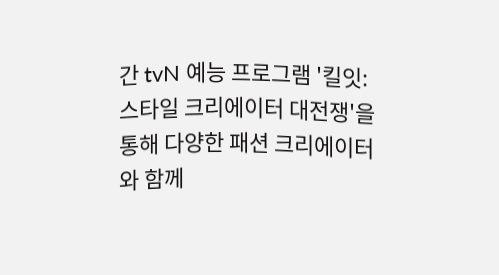간 tvN 예능 프로그램 '킬잇: 스타일 크리에이터 대전쟁'을 통해 다양한 패션 크리에이터와 함께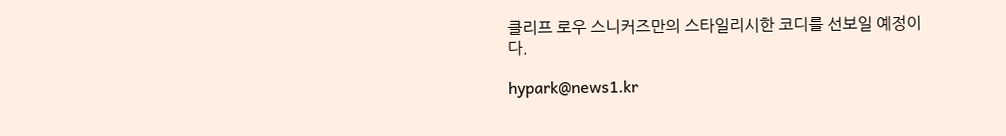클리프 로우 스니커즈만의 스타일리시한 코디를 선보일 예정이다.

hypark@news1.kr